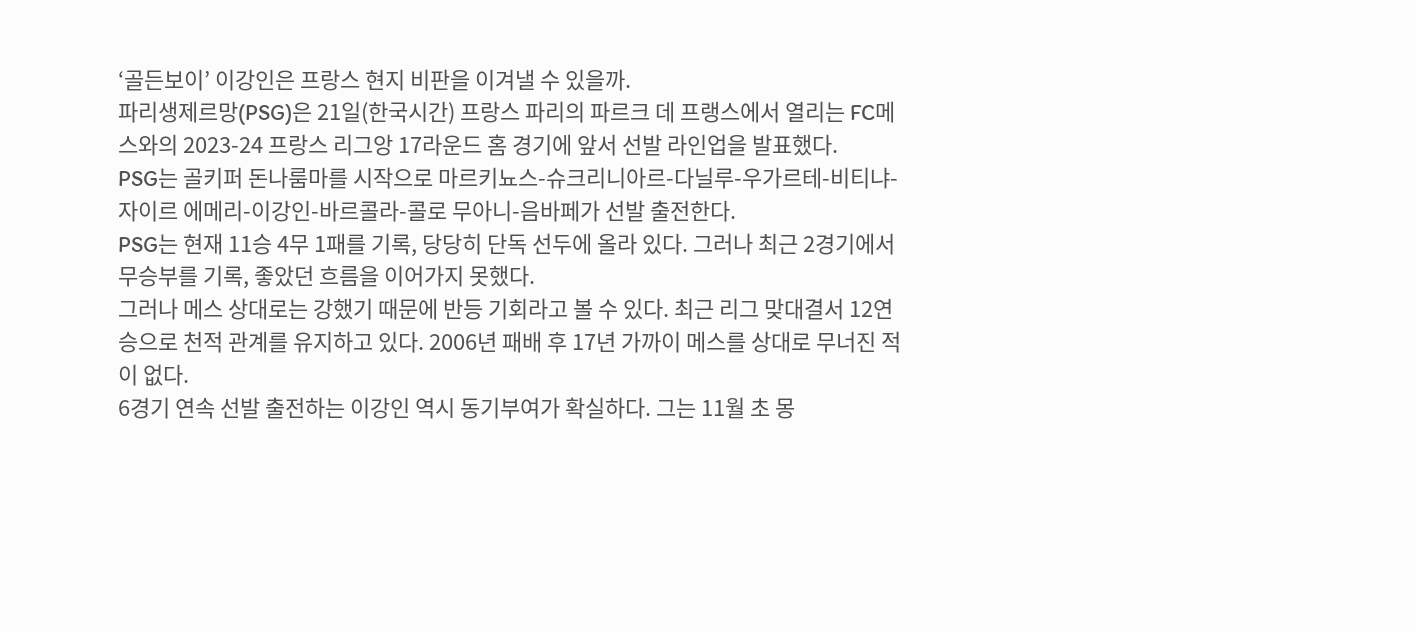‘골든보이’ 이강인은 프랑스 현지 비판을 이겨낼 수 있을까.
파리생제르망(PSG)은 21일(한국시간) 프랑스 파리의 파르크 데 프랭스에서 열리는 FC메스와의 2023-24 프랑스 리그앙 17라운드 홈 경기에 앞서 선발 라인업을 발표했다.
PSG는 골키퍼 돈나룸마를 시작으로 마르키뇨스-슈크리니아르-다닐루-우가르테-비티냐-자이르 에메리-이강인-바르콜라-콜로 무아니-음바페가 선발 출전한다.
PSG는 현재 11승 4무 1패를 기록, 당당히 단독 선두에 올라 있다. 그러나 최근 2경기에서 무승부를 기록, 좋았던 흐름을 이어가지 못했다.
그러나 메스 상대로는 강했기 때문에 반등 기회라고 볼 수 있다. 최근 리그 맞대결서 12연승으로 천적 관계를 유지하고 있다. 2006년 패배 후 17년 가까이 메스를 상대로 무너진 적이 없다.
6경기 연속 선발 출전하는 이강인 역시 동기부여가 확실하다. 그는 11월 초 몽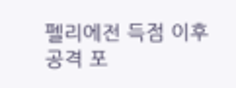펠리에전 득점 이후 공격 포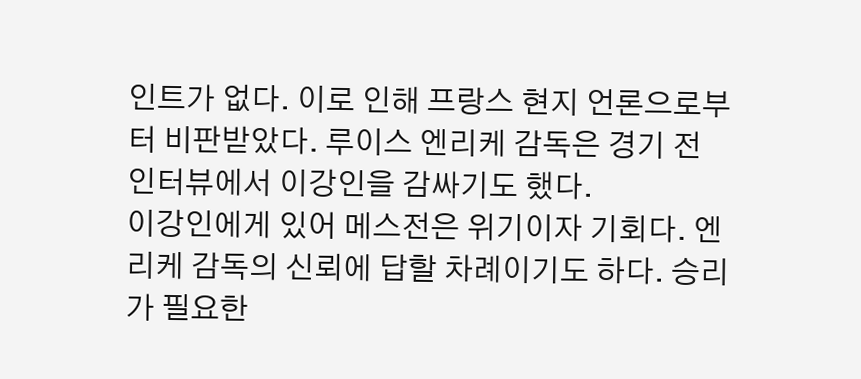인트가 없다. 이로 인해 프랑스 현지 언론으로부터 비판받았다. 루이스 엔리케 감독은 경기 전 인터뷰에서 이강인을 감싸기도 했다.
이강인에게 있어 메스전은 위기이자 기회다. 엔리케 감독의 신뢰에 답할 차례이기도 하다. 승리가 필요한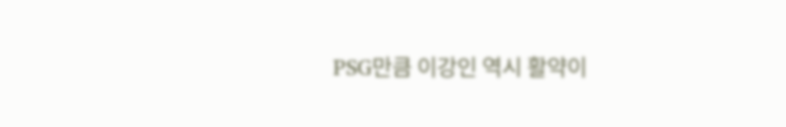PSG만큼 이강인 역시 활약이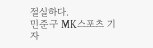절실하다.
민준구 MK스포츠 기자